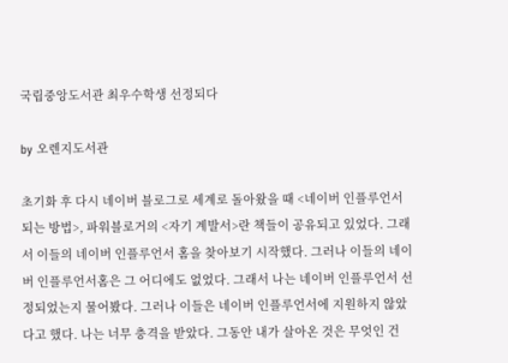국립중앙도서관 최우수학생 선정되다

by 오렌지도서관

초기화 후 다시 네이버 블로그로 세계로 돌아왔을 때 <네이버 인플루언서 되는 방법>, 파워블로거의 <자기 계발서>란 책들이 공유되고 있었다. 그래서 이들의 네이버 인플루언서 홈을 찾아보기 시작했다. 그러나 이들의 네이버 인플루언서홈은 그 어디에도 없었다. 그래서 나는 네이버 인플루언서 선정되었는지 물어봤다. 그러나 이들은 네이버 인플루언서에 지원하지 않았다고 했다. 나는 너무 충격을 받았다. 그동안 내가 살아온 것은 무엇인 건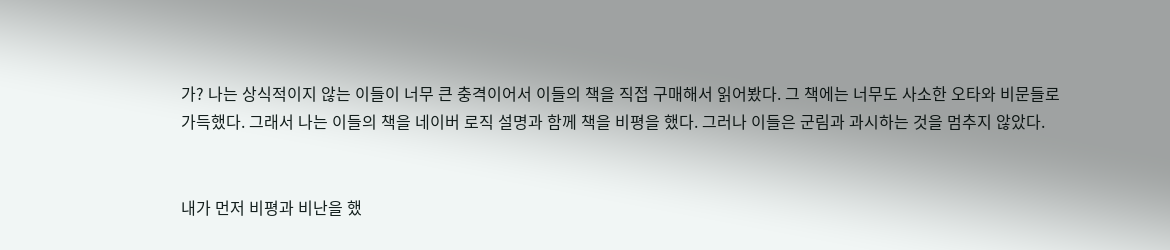가? 나는 상식적이지 않는 이들이 너무 큰 충격이어서 이들의 책을 직접 구매해서 읽어봤다. 그 책에는 너무도 사소한 오타와 비문들로 가득했다. 그래서 나는 이들의 책을 네이버 로직 설명과 함께 책을 비평을 했다. 그러나 이들은 군림과 과시하는 것을 멈추지 않았다.


내가 먼저 비평과 비난을 했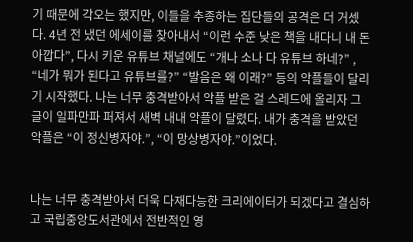기 때문에 각오는 했지만, 이들을 추종하는 집단들의 공격은 더 거셌다. 4년 전 냈던 에세이를 찾아내서 “이런 수준 낮은 책을 내다니 내 돈 아깝다”, 다시 키운 유튜브 채널에도 “개나 소나 다 유튜브 하네?” , “네가 뭐가 된다고 유튜브를?” “발음은 왜 이래?” 등의 악플들이 달리기 시작했다. 나는 너무 충격받아서 악플 받은 걸 스레드에 올리자 그 글이 일파만파 퍼져서 새벽 내내 악플이 달렸다. 내가 충격을 받았던 악플은 “이 정신병자야.”, “이 망상병자야.”이었다.


나는 너무 충격받아서 더욱 다재다능한 크리에이터가 되겠다고 결심하고 국립중앙도서관에서 전반적인 영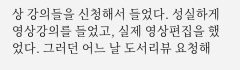상 강의들을 신청해서 들었다. 성실하게 영상강의를 들었고, 실제 영상편집을 했었다. 그러던 어느 날 도서리뷰 요청해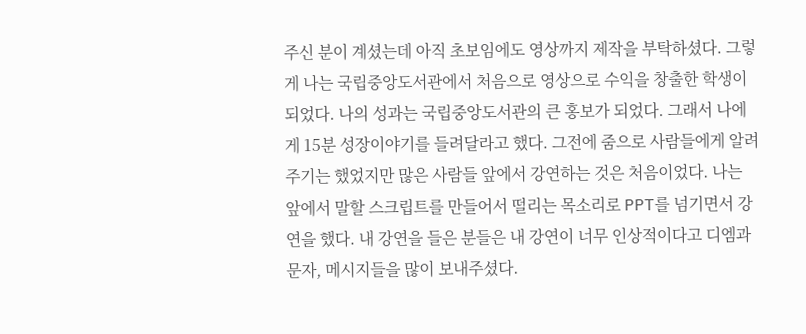주신 분이 계셨는데 아직 초보임에도 영상까지 제작을 부탁하셨다. 그렇게 나는 국립중앙도서관에서 처음으로 영상으로 수익을 창출한 학생이 되었다. 나의 성과는 국립중앙도서관의 큰 홍보가 되었다. 그래서 나에게 15분 성장이야기를 들려달라고 했다. 그전에 줌으로 사람들에게 알려주기는 했었지만 많은 사람들 앞에서 강연하는 것은 처음이었다. 나는 앞에서 말할 스크립트를 만들어서 떨리는 목소리로 PPT를 넘기면서 강연을 했다. 내 강연을 들은 분들은 내 강연이 너무 인상적이다고 디엠과 문자, 메시지들을 많이 보내주셨다.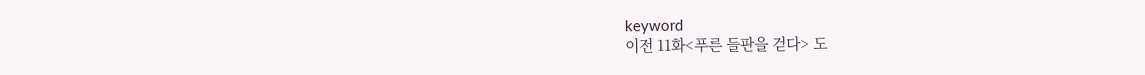keyword
이전 11화<푸른 들판을 걷다> 도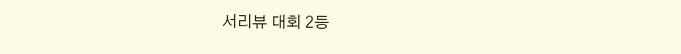서리뷰 대회 2등